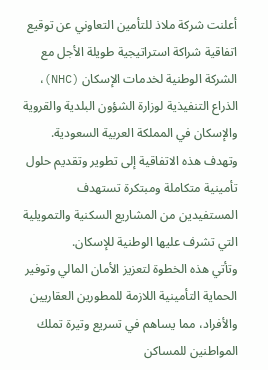أعلنت شركة ملاذ للتأمين التعاوني عن توقيع اتفاقية شراكة استراتيجية طويلة الأجل مع الشركة الوطنية لخدمات الإسكان (NHC)، الذراع التنفيذية لوزارة الشؤون البلدية والقروية والإسكان في المملكة العربية السعودية.
وتهدف هذه الاتفاقية إلى تطوير وتقديم حلول تأمينية متكاملة ومبتكرة تستهدف المستفيدين من المشاريع السكنية والتمويلية التي تشرف عليها الوطنية للإسكان.
وتأتي هذه الخطوة لتعزيز الأمان المالي وتوفير الحماية التأمينية اللازمة للمطورين العقاريين والأفراد، مما يساهم في تسريع وتيرة تملك المواطنين للمساكن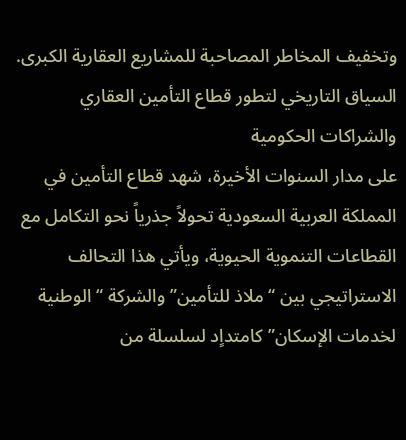وتخفيف المخاطر المصاحبة للمشاريع العقارية الكبرى.
السياق التاريخي لتطور قطاع التأمين العقاري والشراكات الحكومية
على مدار السنوات الأخيرة، شهد قطاع التأمين في المملكة العربية السعودية تحولاً جذرياً نحو التكامل مع القطاعات التنموية الحيوية، ويأتي هذا التحالف الاستراتيجي بين “ملاذ للتأمين” والشركة “الوطنية لخدمات الإسكان” كامتداٍد لسلسلة من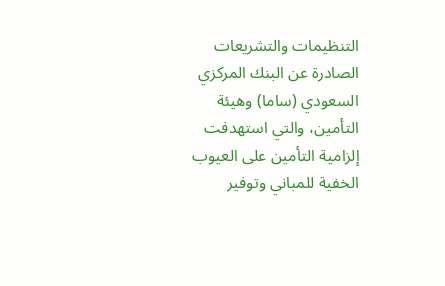التنظيمات والتشريعات الصادرة عن البنك المركزي السعودي (ساما) وهيئة التأمين، والتي استهدفت إلزامية التأمين على العيوب الخفية للمباني وتوفير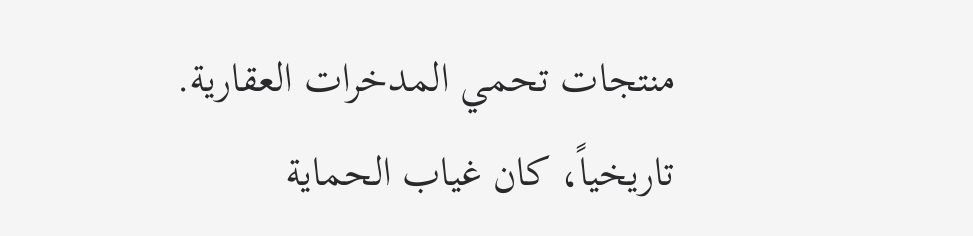منتجات تحمي المدخرات العقارية.
تاريخياً، كان غياب الحماية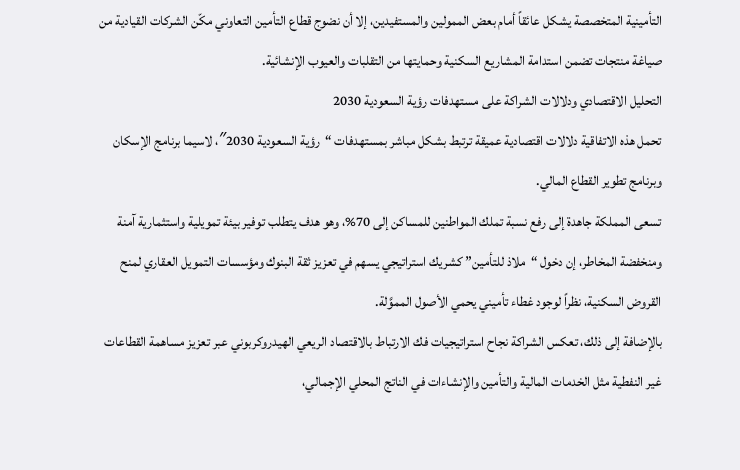التأمينية المتخصصة يشكل عائقاً أمام بعض الممولين والمستفيدين، إلا أن نضوج قطاع التأمين التعاوني مكّن الشركات القيادية من صياغة منتجات تضمن استدامة المشاريع السكنية وحمايتها من التقلبات والعيوب الإنشائية.
التحليل الاقتصادي ودلالات الشراكة على مستهدفات رؤية السعودية 2030
تحمل هذه الاتفاقية دلالات اقتصادية عميقة ترتبط بشكل مباشر بمستهدفات “رؤية السعودية 2030″، لاسيما برنامج الإسكان وبرنامج تطوير القطاع المالي.
تسعى المملكة جاهدة إلى رفع نسبة تملك المواطنين للمساكن إلى 70%، وهو هدف يتطلب توفير بيئة تمويلية واستثمارية آمنة ومنخفضة المخاطر، إن دخول “ملاذ للتأمين” كشريك استراتيجي يسهم في تعزيز ثقة البنوك ومؤسسات التمويل العقاري لمنح القروض السكنية، نظراً لوجود غطاء تأميني يحمي الأصول المموَّلة.
بالإضافة إلى ذلك، تعكس الشراكة نجاح استراتيجيات فك الارتباط بالاقتصاد الريعي الهيدروكربوني عبر تعزيز مساهمة القطاعات غير النفطية مثل الخدمات المالية والتأمين والإنشاءات في الناتج المحلي الإجمالي،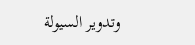وتدوير السيولة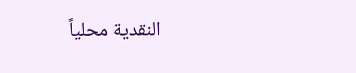النقدية محلياً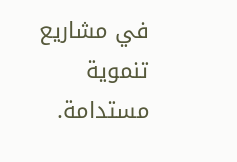في مشاريع تنموية مستدامة.